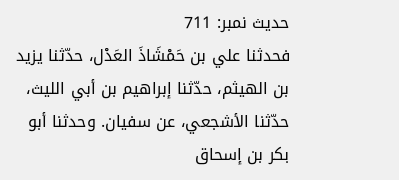حدیث نمبر: 711
فحدثنا علي بن حَمْشَاذَ العَدْل، حدّثنا يزيد بن الهيثم، حدّثنا إبراهيم بن أبي الليث، حدّثنا الأشجعي، عن سفيان. وحدثنا أبو بكر بن إسحاق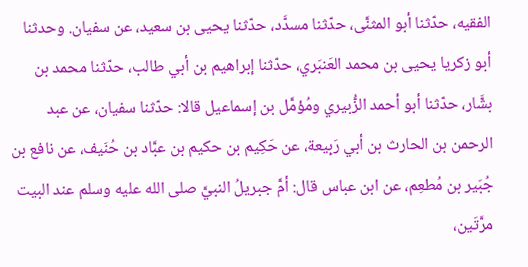الفقيه، حدّثنا أبو المثنَّى، حدّثنا مسدَّد، حدّثنا يحيى بن سعيد، عن سفيان. وحدثنا أبو زكريا يحيى بن محمد العَنبَري، حدّثنا إبراهيم بن أبي طالب، حدّثنا محمد بن بشَّار، حدّثنا أبو أحمد الزُّبيري ومُؤمَّل بن إسماعيل قالا: حدّثنا سفيان، عن عبد الرحمن بن الحارث بن أبي رَبِيعة، عن حَكِيم بن حكيم بن عبَّاد بن حُنَيف، عن نافع بن جُبَير بن مُطعِم، عن ابن عباس قال: أمَّ جبريلُ النبيَّ صلى الله عليه وسلم عند البيت مرَّتَين،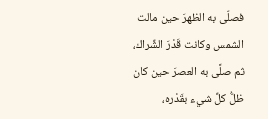فصلّى به الظهرَ حين مالت الشمس وكانت قَدْرَ الشِّراك، ثم صلَّى به العصرَ حين كان ظلُّ كلِّ شيء بقَدْره،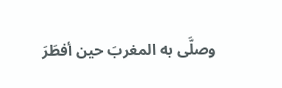وصلَّى به المغربَ حين أفطَرَ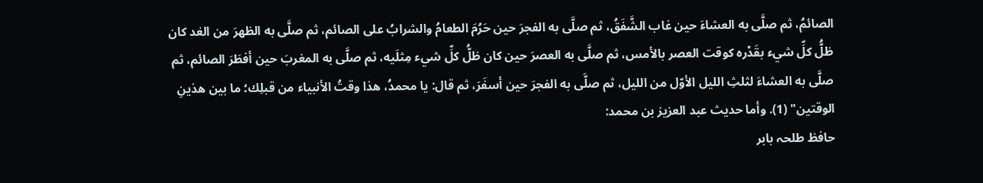الصائمُ، ثم صلَّى به العشاءَ حين غاب الشَّفَقُ، ثم صلَّى به الفجرَ حين حَرُمَ الطعامُ والشرابُ على الصائم، ثم صلَّى به الظهرَ من الغد كان ظلُّ كلِّ شيء بقَدْره كوقت العصر بالأمس، ثم صلَّى به العصرَ حين كان ظلُّ كلِّ شيء مِثلَيه، ثم صلَّى به المغربَ حين أفطَرَ الصائم، ثم صلَّى به العشاءَ لثلثِ الليل الأوّل من الليل، ثم صلَّى به الفجرَ حين أسفَرَ، ثم قال: يا محمدُ، هذا وقتُ الأنبياء من قبلِك؛ ما بين هذينِ الوقتين" (1). وأما حديث عبد العزيز بن محمد:
حافظ طلحہ بابر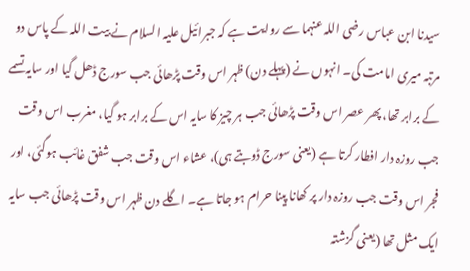سیدنا ابن عباس رضی اللہ عنہما سے روایت ہے کہ جبرائیل علیہ السلام نے بیت اللہ کے پاس دو مرتبہ میری امامت کی۔ انہوں نے (پہلے دن) ظہر اس وقت پڑھائی جب سورج ڈھل گیا اور سایہ تسمے کے برابر تھا، پھر عصر اس وقت پڑھائی جب ہر چیز کا سایہ اس کے برابر ہو گیا، مغرب اس وقت جب روزہ دار افطار کرتا ہے (یعنی سورج ڈوبتے ہی)، عشاء اس وقت جب شفق غائب ہوگئی، اور فجر اس وقت جب روزہ دار پر کھانا پینا حرام ہو جاتا ہے۔ اگلے دن ظہر اس وقت پڑھائی جب سایہ ایک مثل تھا (یعنی گزشتہ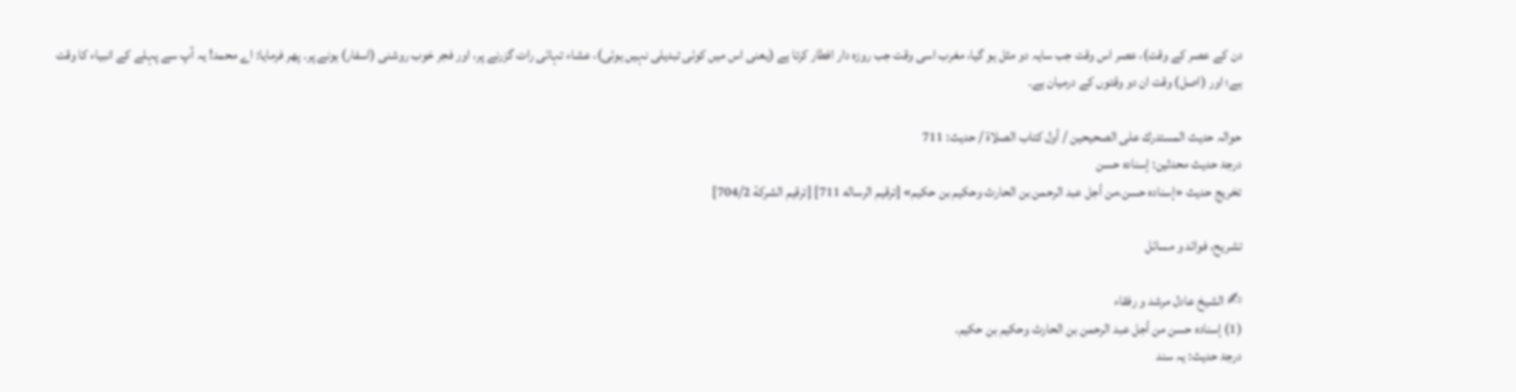دن کے عصر کے وقت)، عصر اس وقت جب سایہ دو مثل ہو گیا، مغرب اسی وقت جب روزہ دار افطار کرتا ہے (یعنی اس میں کوئی تبدیلی نہیں ہوئی)، عشاء تہائی رات گزرنے پر، اور فجر خوب روشنی (اسفار) ہونے پر۔ پھر فرمایا: اے محمد! یہ آپ سے پہلے کے انبیاء کا وقت ہے؛ اور (اصل) وقت ان دو وقتوں کے درمیان ہے۔

حوالہ حدیث المستدرك على الصحيحين / أول كتاب الصلاة / حدیث: 711
درجۂ حدیث محدثین: إسناده حسن
تخریج حدیث «إسناده حسن،من أجل عبد الرحمن بن الحارث وحكيم بن حكيم» [ترقيم الرساله 711] [ترقيم الشركة 704/2]

تشریح، فوائد و مسائل

✍ الشیخ عادل مرشد و رفقاء
(1) إسناده حسن من أجل عبد الرحمن بن الحارث وحكيم بن حكيم.
درجۂ حدیث: یہ سند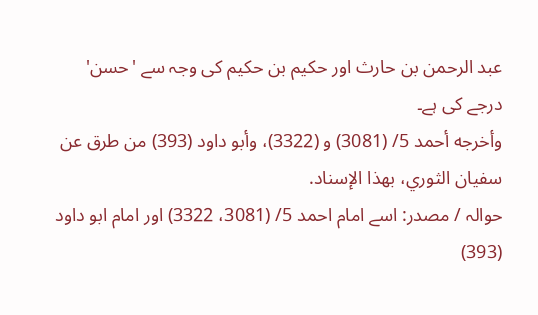عبد الرحمن بن حارث اور حکیم بن حکیم کی وجہ سے 'حسن' درجے کی ہے۔
وأخرجه أحمد 5/ (3081) و (3322)، وأبو داود (393) من طرق عن سفيان الثوري، بهذا الإسناد.
حوالہ / مصدر: اسے امام احمد 5/ (3081، 3322) اور امام ابو داود (393)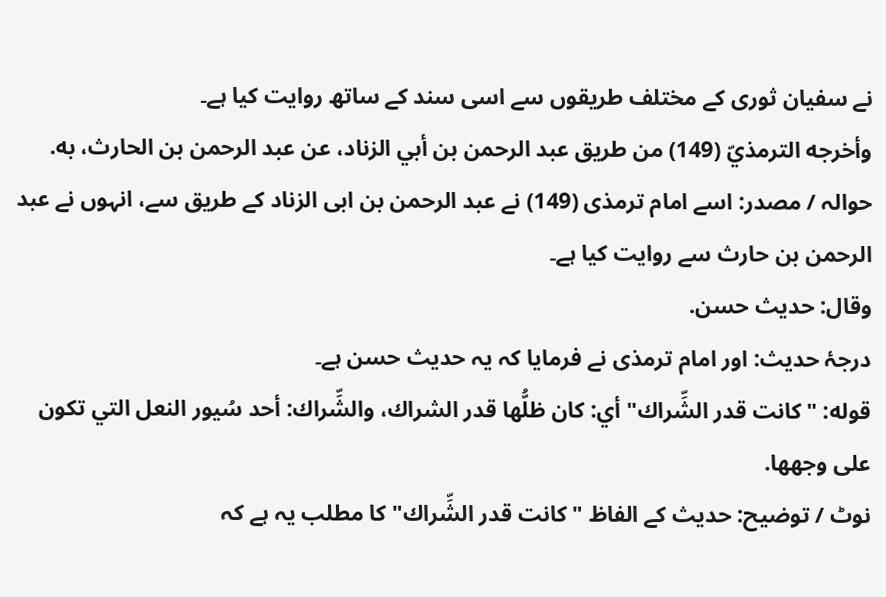نے سفیان ثوری کے مختلف طریقوں سے اسی سند کے ساتھ روایت کیا ہے۔
وأخرجه الترمذيّ (149) من طريق عبد الرحمن بن أبي الزناد، عن عبد الرحمن بن الحارث، به.
حوالہ / مصدر: اسے امام ترمذی (149) نے عبد الرحمن بن ابی الزناد کے طریق سے، انہوں نے عبد الرحمن بن حارث سے روایت کیا ہے۔
وقال: حديث حسن.
درجۂ حدیث: اور امام ترمذی نے فرمایا کہ یہ حدیث حسن ہے۔
قوله: "كانت قدر الشِّراك" أي: كان ظلُّها قدر الشراك، والشِّراك: أحد سُيور النعل التي تكون على وجهها.
نوٹ / توضیح: حدیث کے الفاظ "كانت قدر الشِّراك" کا مطلب یہ ہے کہ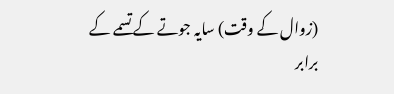(زوال کے وقت) سایہ جوتے کے تسمے کے برابر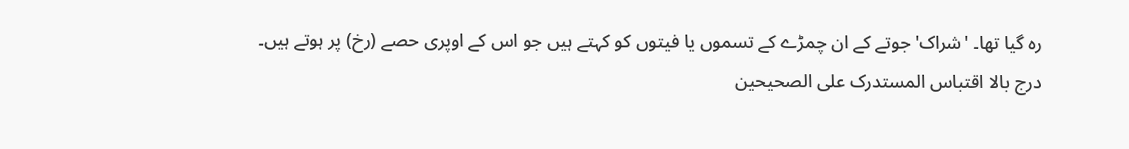رہ گیا تھا۔ 'شراک' جوتے کے ان چمڑے کے تسموں یا فیتوں کو کہتے ہیں جو اس کے اوپری حصے (رخ) پر ہوتے ہیں۔
درج بالا اقتباس المستدرک علی الصحیحین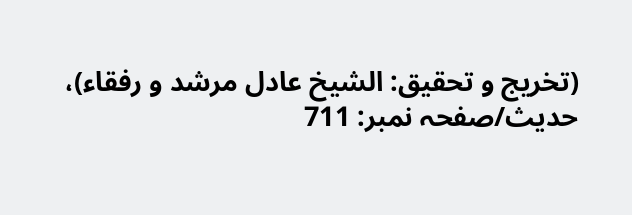(تخریج و تحقیق: الشیخ عادل مرشد و رفقاء)، حدیث/صفحہ نمبر: 711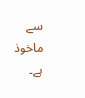سے ماخوذ ہے۔